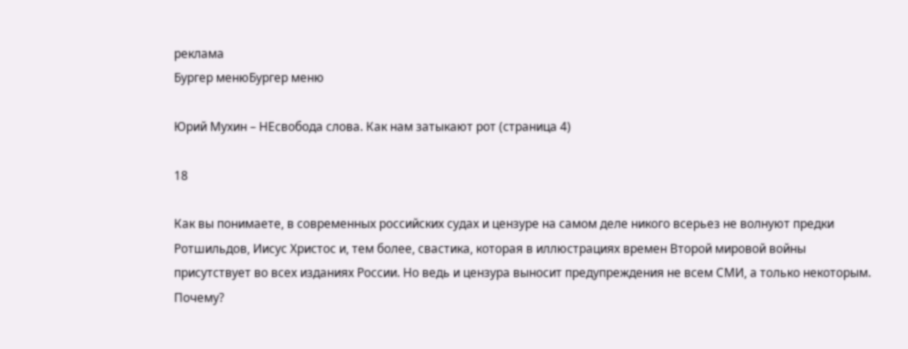реклама
Бургер менюБургер меню

Юрий Мухин – НЕсвобода слова. Как нам затыкают рот (страница 4)

18

Как вы понимаете, в современных российских судах и цензуре на самом деле никого всерьез не волнуют предки Ротшильдов, Иисус Христос и, тем более, свастика, которая в иллюстрациях времен Второй мировой войны присутствует во всех изданиях России. Но ведь и цензура выносит предупреждения не всем СМИ, а только некоторым. Почему?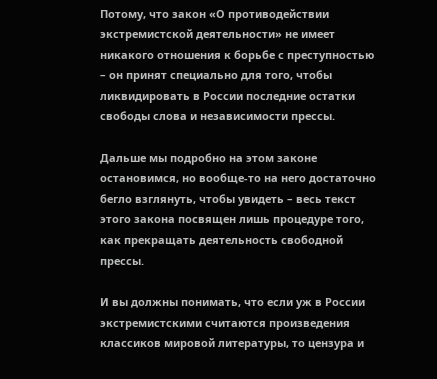Потому, что закон «О противодействии экстремистской деятельности» не имеет никакого отношения к борьбе с преступностью – он принят специально для того, чтобы ликвидировать в России последние остатки свободы слова и независимости прессы.

Дальше мы подробно на этом законе остановимся, но вообще-то на него достаточно бегло взглянуть, чтобы увидеть – весь текст этого закона посвящен лишь процедуре того, как прекращать деятельность свободной прессы.

И вы должны понимать, что если уж в России экстремистскими считаются произведения классиков мировой литературы, то цензура и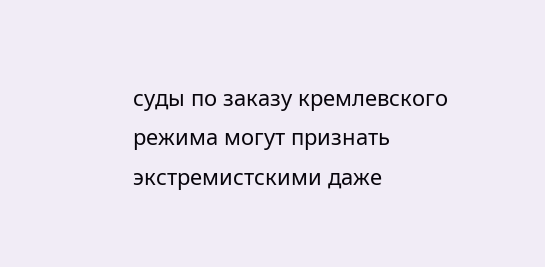суды по заказу кремлевского режима могут признать экстремистскими даже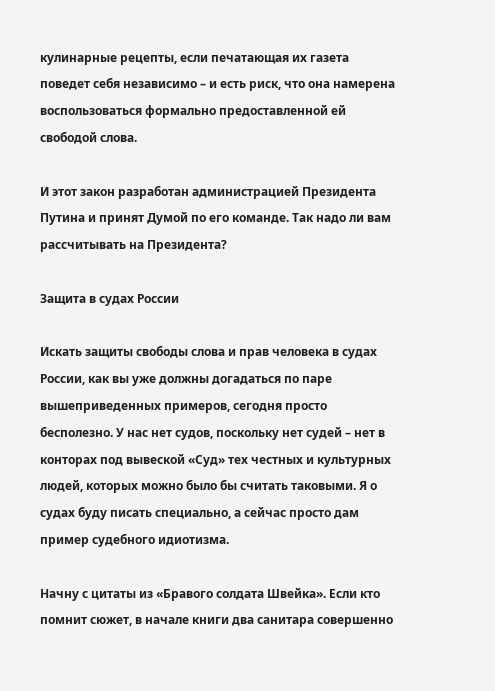кулинарные рецепты, если печатающая их газета поведет себя независимо – и есть риск, что она намерена воспользоваться формально предоставленной ей свободой слова.

И этот закон разработан администрацией Президента Путина и принят Думой по его команде. Так надо ли вам рассчитывать на Президента?

Защита в судах России

Искать защиты свободы слова и прав человека в судах России, как вы уже должны догадаться по паре вышеприведенных примеров, сегодня просто бесполезно. У нас нет судов, поскольку нет судей – нет в конторах под вывеской «Суд» тех честных и культурных людей, которых можно было бы считать таковыми. Я о судах буду писать специально, а сейчас просто дам пример судебного идиотизма.

Начну с цитаты из «Бравого солдата Швейка». Если кто помнит сюжет, в начале книги два санитара совершенно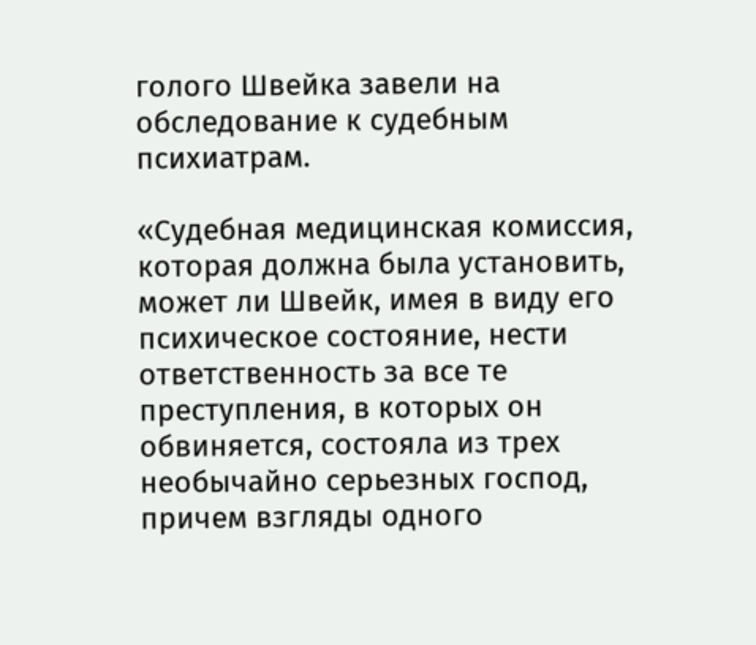голого Швейка завели на обследование к судебным психиатрам.

«Судебная медицинская комиссия, которая должна была установить, может ли Швейк, имея в виду его психическое состояние, нести ответственность за все те преступления, в которых он обвиняется, состояла из трех необычайно серьезных господ, причем взгляды одного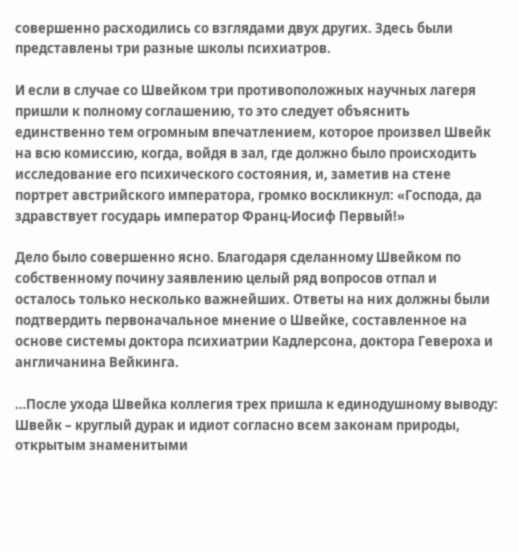совершенно расходились со взглядами двух других. Здесь были представлены три разные школы психиатров.

И если в случае со Швейком три противоположных научных лагеря пришли к полному соглашению, то это следует объяснить единственно тем огромным впечатлением, которое произвел Швейк на всю комиссию, когда, войдя в зал, где должно было происходить исследование его психического состояния, и, заметив на стене портрет австрийского императора, громко воскликнул: «Господа, да здравствует государь император Франц-Иосиф Первый!»

Дело было совершенно ясно. Благодаря сделанному Швейком по собственному почину заявлению целый ряд вопросов отпал и осталось только несколько важнейших. Ответы на них должны были подтвердить первоначальное мнение о Швейке, составленное на основе системы доктора психиатрии Кадлерсона, доктора Гевероха и англичанина Вейкинга.

…После ухода Швейка коллегия трех пришла к единодушному выводу: Швейк – круглый дурак и идиот согласно всем законам природы, открытым знаменитыми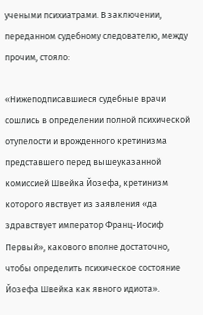учеными психиатрами. В заключении, переданном судебному следователю, между прочим, стояло:

«Нижеподписавшиеся судебные врачи сошлись в определении полной психической отупелости и врожденного кретинизма представшего перед вышеуказанной комиссией Швейка Йозефа, кретинизм которого явствует из заявления «да здравствует император Франц-Иосиф Первый», какового вполне достаточно, чтобы определить психическое состояние Йозефа Швейка как явного идиота».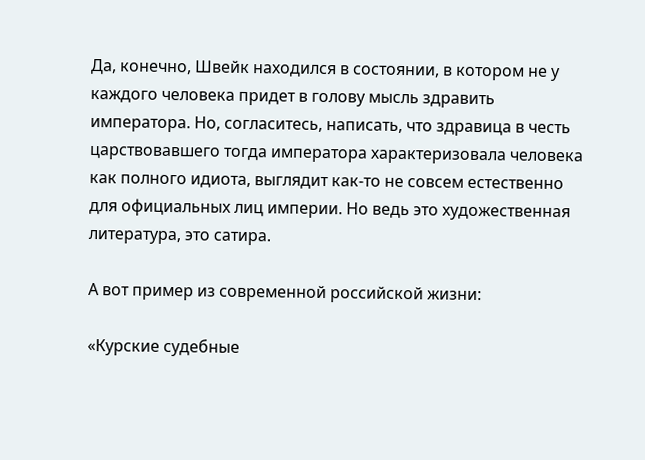Да, конечно, Швейк находился в состоянии, в котором не у каждого человека придет в голову мысль здравить императора. Но, согласитесь, написать, что здравица в честь царствовавшего тогда императора характеризовала человека как полного идиота, выглядит как-то не совсем естественно для официальных лиц империи. Но ведь это художественная литература, это сатира.

А вот пример из современной российской жизни:

«Курские судебные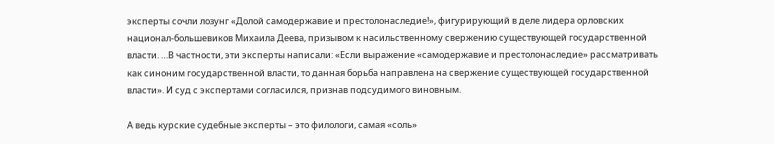эксперты сочли лозунг «Долой самодержавие и престолонаследие!», фигурирующий в деле лидера орловских национал-большевиков Михаила Деева, призывом к насильственному свержению существующей государственной власти. …В частности, эти эксперты написали: «Если выражение «самодержавие и престолонаследие» рассматривать как синоним государственной власти, то данная борьба направлена на свержение существующей государственной власти». И суд с экспертами согласился, признав подсудимого виновным.

А ведь курские судебные эксперты – это филологи, самая «соль»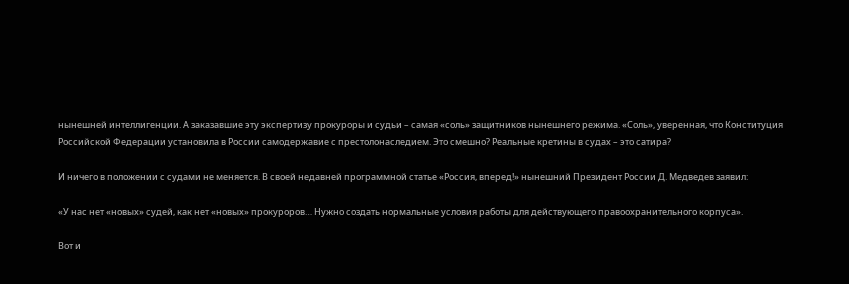нынешней интеллигенции. А заказавшие эту экспертизу прокуроры и судьи – самая «соль» защитников нынешнего режима. «Соль», уверенная, что Конституция Российской Федерации установила в России самодержавие с престолонаследием. Это смешно? Реальные кретины в судах – это сатира?

И ничего в положении с судами не меняется. В своей недавней программной статье «Россия, вперед!» нынешний Президент России Д. Медведев заявил:

«У нас нет «новых» судей, как нет «новых» прокуроров… Нужно создать нормальные условия работы для действующего правоохранительного корпуса».

Вот и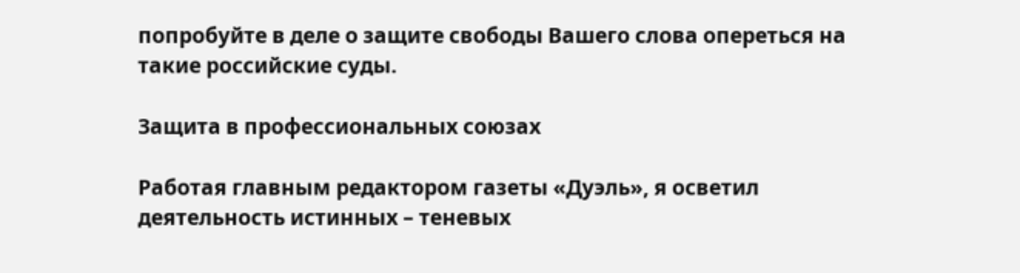попробуйте в деле о защите свободы Вашего слова опереться на такие российские суды.

Защита в профессиональных союзах

Работая главным редактором газеты «Дуэль», я осветил деятельность истинных – теневых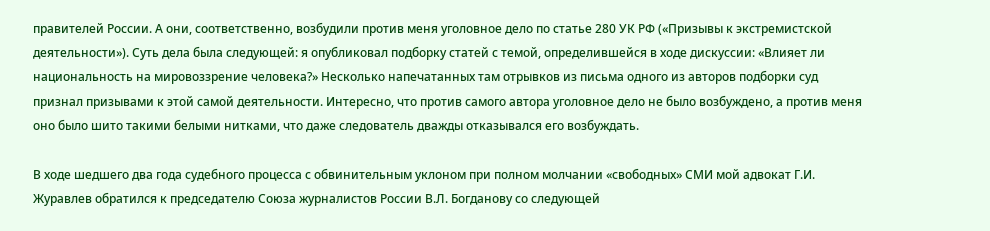правителей России. А они, соответственно, возбудили против меня уголовное дело по статье 280 УК РФ («Призывы к экстремистской деятельности»). Суть дела была следующей: я опубликовал подборку статей с темой, определившейся в ходе дискуссии: «Влияет ли национальность на мировоззрение человека?» Несколько напечатанных там отрывков из письма одного из авторов подборки суд признал призывами к этой самой деятельности. Интересно, что против самого автора уголовное дело не было возбуждено, а против меня оно было шито такими белыми нитками, что даже следователь дважды отказывался его возбуждать.

В ходе шедшего два года судебного процесса с обвинительным уклоном при полном молчании «свободных» СМИ мой адвокат Г.И. Журавлев обратился к председателю Союза журналистов России В.Л. Богданову со следующей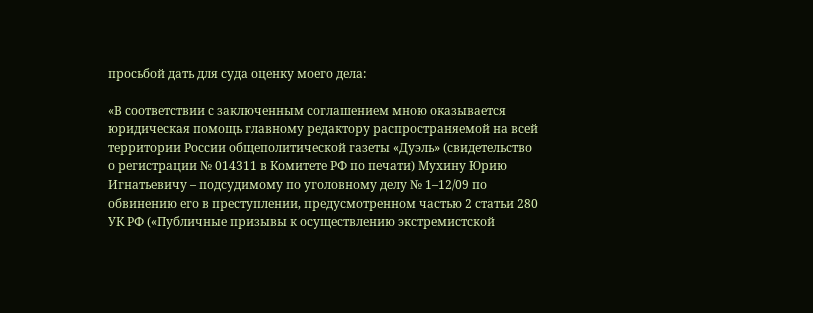просьбой дать для суда оценку моего дела:

«В соответствии с заключенным соглашением мною оказывается юридическая помощь главному редактору распространяемой на всей территории России общеполитической газеты «Дуэль» (свидетельство о регистрации № 014311 в Комитете РФ по печати) Мухину Юрию Игнатьевичу – подсудимому по уголовному делу № 1–12/09 по обвинению его в преступлении, предусмотренном частью 2 статьи 280 УК РФ («Публичные призывы к осуществлению экстремистской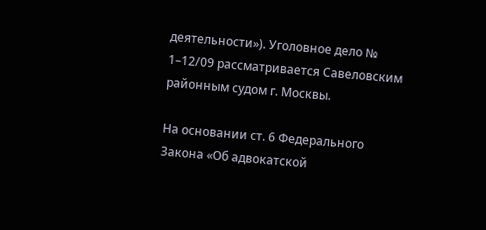деятельности»). Уголовное дело № 1–12/09 рассматривается Савеловским районным судом г. Москвы.

На основании ст. 6 Федерального Закона «Об адвокатской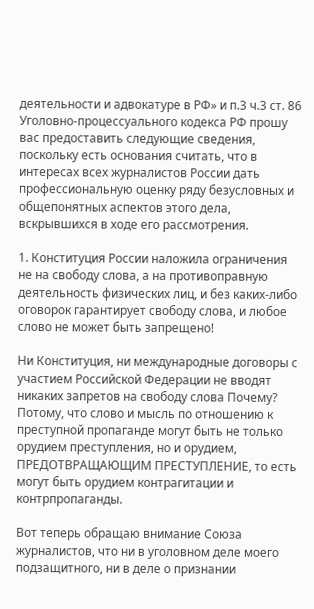деятельности и адвокатуре в РФ» и п.3 ч.3 ст. 86 Уголовно-процессуального кодекса РФ прошу вас предоставить следующие сведения, поскольку есть основания считать, что в интересах всех журналистов России дать профессиональную оценку ряду безусловных и общепонятных аспектов этого дела, вскрывшихся в ходе его рассмотрения.

1. Конституция России наложила ограничения не на свободу слова, а на противоправную деятельность физических лиц, и без каких-либо оговорок гарантирует свободу слова, и любое слово не может быть запрещено!

Ни Конституция, ни международные договоры с участием Российской Федерации не вводят никаких запретов на свободу слова Почему? Потому, что слово и мысль по отношению к преступной пропаганде могут быть не только орудием преступления, но и орудием, ПРЕДОТВРАЩАЮЩИМ ПРЕСТУПЛЕНИЕ, то есть могут быть орудием контрагитации и контрпропаганды.

Вот теперь обращаю внимание Союза журналистов, что ни в уголовном деле моего подзащитного, ни в деле о признании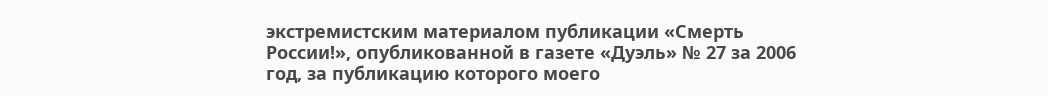экстремистским материалом публикации «Смерть России!», опубликованной в газете «Дуэль» № 27 за 2006 год, за публикацию которого моего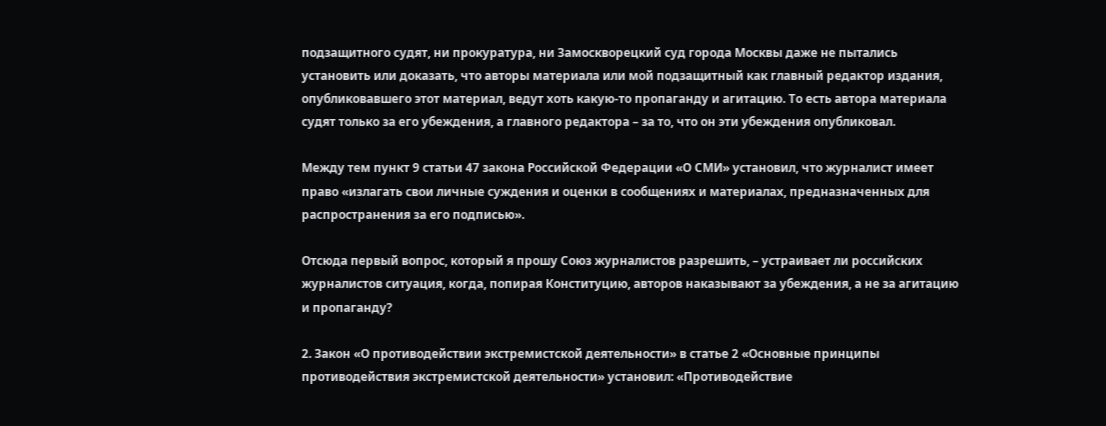подзащитного судят, ни прокуратура, ни Замоскворецкий суд города Москвы даже не пытались установить или доказать, что авторы материала или мой подзащитный как главный редактор издания, опубликовавшего этот материал, ведут хоть какую-то пропаганду и агитацию. То есть автора материала судят только за его убеждения, а главного редактора – за то, что он эти убеждения опубликовал.

Между тем пункт 9 статьи 47 закона Российской Федерации «О СМИ» установил, что журналист имеет право «излагать свои личные суждения и оценки в сообщениях и материалах, предназначенных для распространения за его подписью».

Отсюда первый вопрос, который я прошу Союз журналистов разрешить, – устраивает ли российских журналистов ситуация, когда, попирая Конституцию, авторов наказывают за убеждения, а не за агитацию и пропаганду?

2. Закон «О противодействии экстремистской деятельности» в статье 2 «Основные принципы противодействия экстремистской деятельности» установил: «Противодействие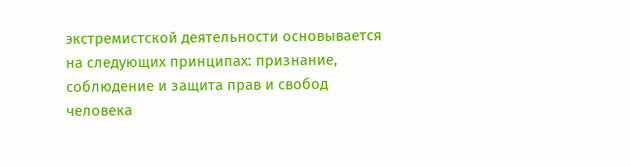экстремистской деятельности основывается на следующих принципах: признание, соблюдение и защита прав и свобод человека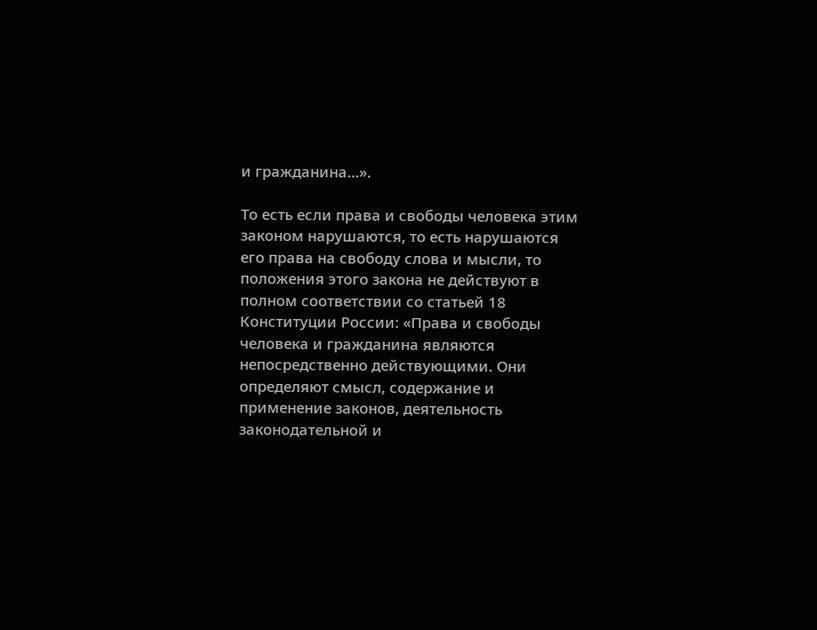и гражданина…».

То есть если права и свободы человека этим законом нарушаются, то есть нарушаются его права на свободу слова и мысли, то положения этого закона не действуют в полном соответствии со статьей 18 Конституции России: «Права и свободы человека и гражданина являются непосредственно действующими. Они определяют смысл, содержание и применение законов, деятельность законодательной и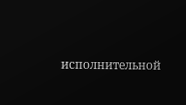исполнительной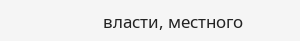власти, местного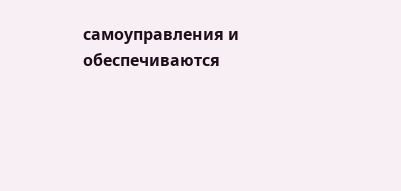самоуправления и обеспечиваются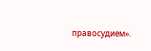правосудием».